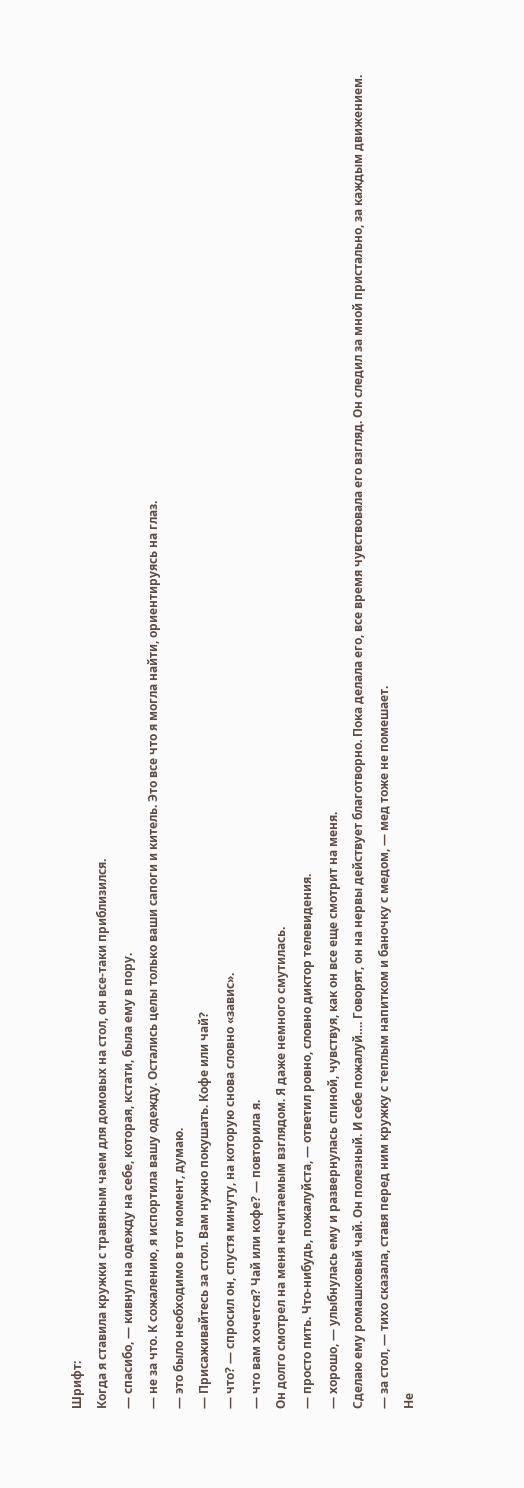Шрифт:
Когда я ставила кружки с травяным чаем для домовых на стол, он все-таки приблизился.
— спасибо, — кивнул на одежду на себе, которая, кстати, была ему в пору.
— не за что. К сожалению, я испортила вашу одежду. Остались целы только ваши сапоги и китель. Это все что я могла найти, ориентируясь на глаз.
— это было необходимо в тот момент, думаю.
— Присаживайтесь за стол. Вам нужно покушать. Кофе или чай?
— что? — спросил он, спустя минуту, на которую снова словно «завис».
— что вам хочется? Чай или кофе? — повторила я.
Он долго смотрел на меня нечитаемым взглядом. Я даже немного смутилась.
— просто пить. Что-нибудь, пожалуйста, — ответил ровно, словно диктор телевидения.
— хорошо, — улыбнулась ему и развернулась спиной, чувствуя, как он все еще смотрит на меня.
Сделаю ему ромашковый чай. Он полезный. И себе пожалуй…. Говорят, он на нервы действует благотворно. Пока делала его, все время чувствовала его взгляд. Он следил за мной пристально, за каждым движением.
— за стол, — тихо сказала, ставя перед ним кружку с теплым напитком и баночку с медом, — мед тоже не помешает.
Не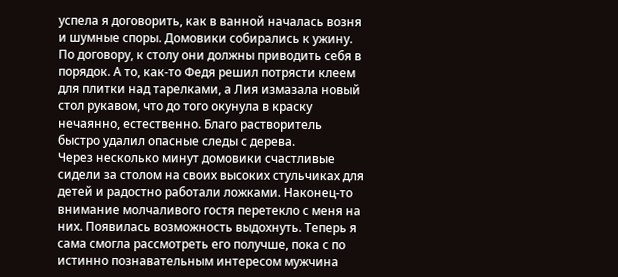успела я договорить, как в ванной началась возня и шумные споры. Домовики собирались к ужину. По договору, к столу они должны приводить себя в порядок. А то, как-то Федя решил потрясти клеем для плитки над тарелками, а Лия измазала новый стол рукавом, что до того окунула в краску нечаянно, естественно. Благо растворитель быстро удалил опасные следы с дерева.
Через несколько минут домовики счастливые сидели за столом на своих высоких стульчиках для детей и радостно работали ложками. Наконец-то внимание молчаливого гостя перетекло с меня на них. Появилась возможность выдохнуть. Теперь я сама смогла рассмотреть его получше, пока с по истинно познавательным интересом мужчина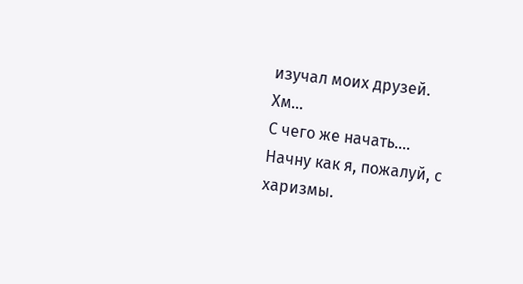изучал моих друзей.
Хм…
С чего же начать….
Начну как я, пожалуй, с харизмы.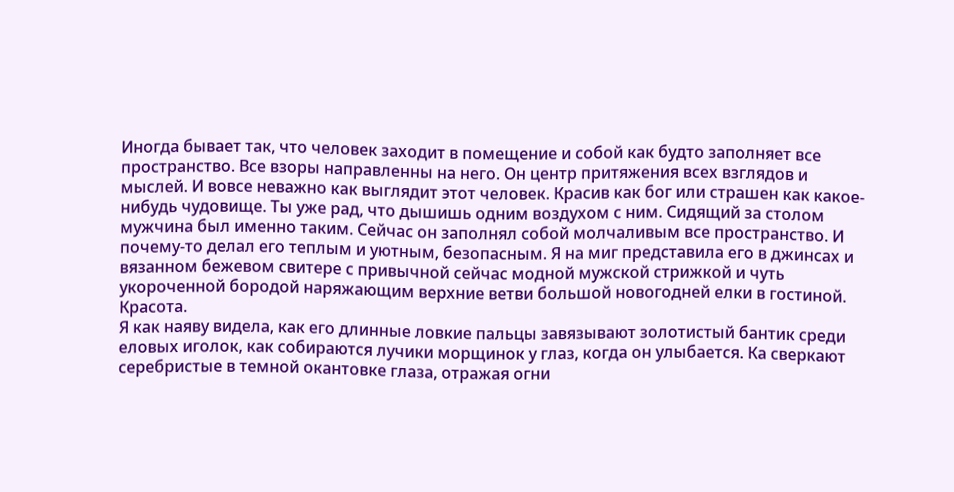Иногда бывает так, что человек заходит в помещение и собой как будто заполняет все пространство. Все взоры направленны на него. Он центр притяжения всех взглядов и мыслей. И вовсе неважно как выглядит этот человек. Красив как бог или страшен как какое-нибудь чудовище. Ты уже рад, что дышишь одним воздухом с ним. Сидящий за столом мужчина был именно таким. Сейчас он заполнял собой молчаливым все пространство. И почему-то делал его теплым и уютным, безопасным. Я на миг представила его в джинсах и вязанном бежевом свитере с привычной сейчас модной мужской стрижкой и чуть укороченной бородой наряжающим верхние ветви большой новогодней елки в гостиной. Красота.
Я как наяву видела, как его длинные ловкие пальцы завязывают золотистый бантик среди еловых иголок, как собираются лучики морщинок у глаз, когда он улыбается. Ка сверкают серебристые в темной окантовке глаза, отражая огни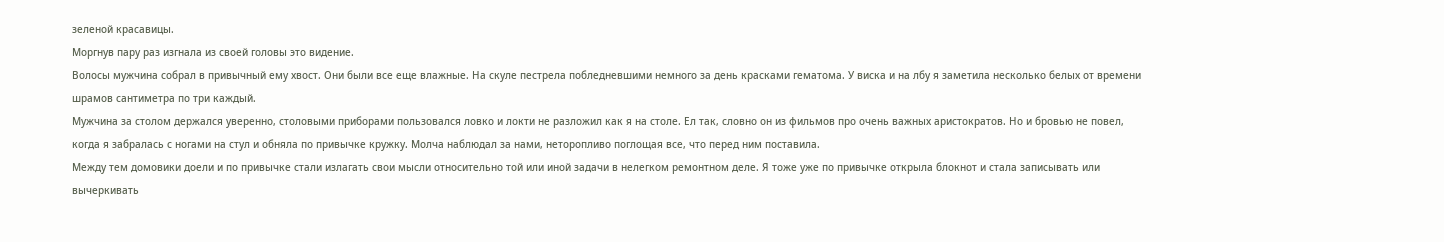зеленой красавицы.
Моргнув пару раз изгнала из своей головы это видение.
Волосы мужчина собрал в привычный ему хвост. Они были все еще влажные. На скуле пестрела побледневшими немного за день красками гематома. У виска и на лбу я заметила несколько белых от времени шрамов сантиметра по три каждый.
Мужчина за столом держался уверенно, столовыми приборами пользовался ловко и локти не разложил как я на столе. Ел так, словно он из фильмов про очень важных аристократов. Но и бровью не повел, когда я забралась с ногами на стул и обняла по привычке кружку. Молча наблюдал за нами, неторопливо поглощая все, что перед ним поставила.
Между тем домовики доели и по привычке стали излагать свои мысли относительно той или иной задачи в нелегком ремонтном деле. Я тоже уже по привычке открыла блокнот и стала записывать или вычеркивать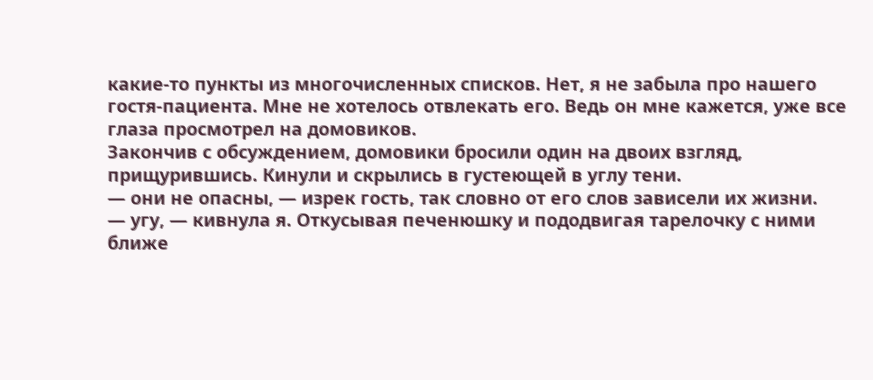какие-то пункты из многочисленных списков. Нет, я не забыла про нашего гостя-пациента. Мне не хотелось отвлекать его. Ведь он мне кажется, уже все глаза просмотрел на домовиков.
Закончив с обсуждением, домовики бросили один на двоих взгляд, прищурившись. Кинули и скрылись в густеющей в углу тени.
— они не опасны, — изрек гость, так словно от его слов зависели их жизни.
— угу, — кивнула я. Откусывая печенюшку и пододвигая тарелочку с ними ближе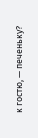к гостю, — печеньку?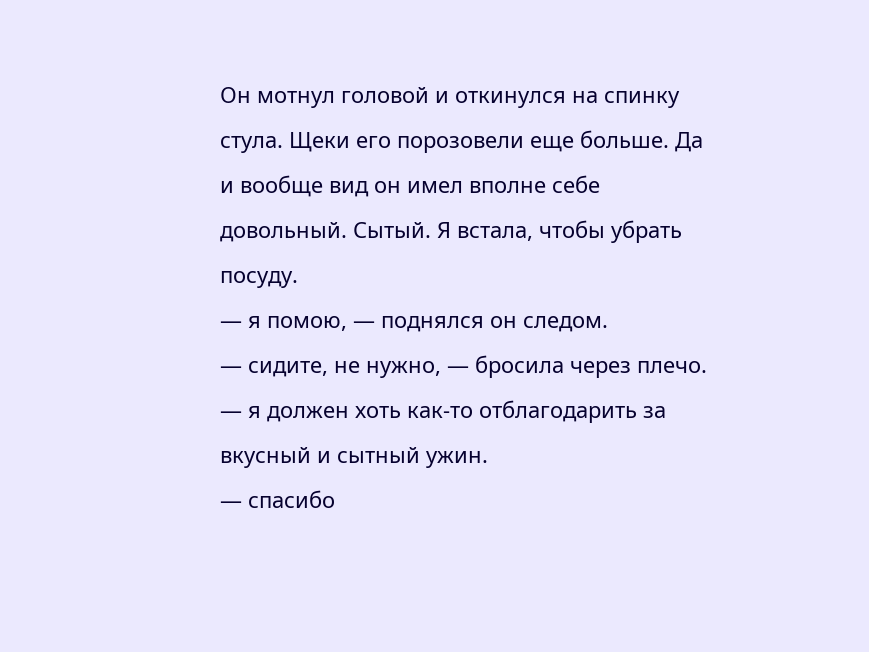Он мотнул головой и откинулся на спинку стула. Щеки его порозовели еще больше. Да и вообще вид он имел вполне себе довольный. Сытый. Я встала, чтобы убрать посуду.
— я помою, — поднялся он следом.
— сидите, не нужно, — бросила через плечо.
— я должен хоть как-то отблагодарить за вкусный и сытный ужин.
— спасибо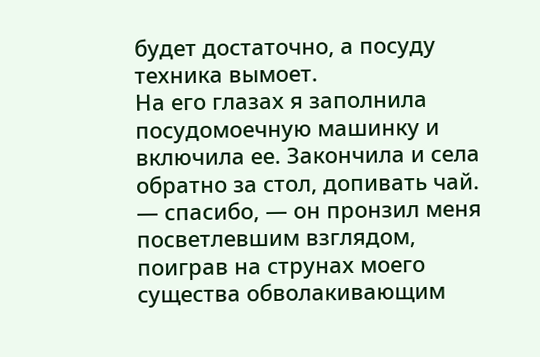будет достаточно, а посуду техника вымоет.
На его глазах я заполнила посудомоечную машинку и включила ее. Закончила и села обратно за стол, допивать чай.
— спасибо, — он пронзил меня посветлевшим взглядом, поиграв на струнах моего существа обволакивающим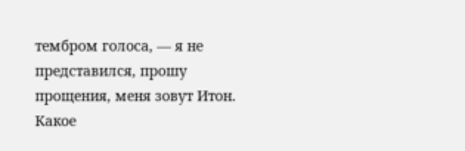тембром голоса, — я не представился, прошу прощения, меня зовут Итон.
Какое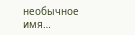необычное имя…